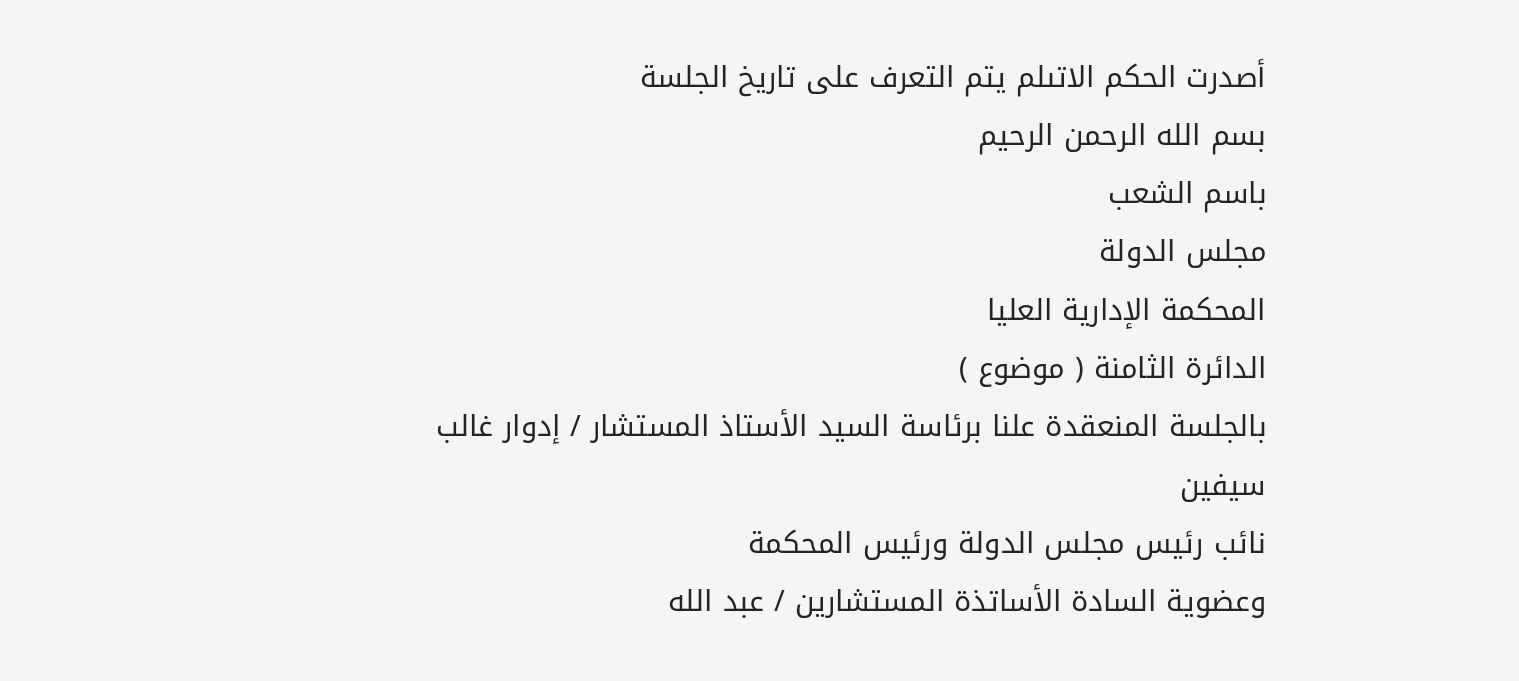أصدرت الحكم الاتىلم يتم التعرف على تاريخ الجلسة
بسم الله الرحمن الرحيم
باسم الشعب
مجلس الدولة
المحكمة الإدارية العليا
الدائرة الثامنة ( موضوع )
بالجلسة المنعقدة علنا برئاسة السيد الأستاذ المستشار / إدوار غالب
سيفين
نائب رئيس مجلس الدولة ورئيس المحكمة
وعضوية السادة الأساتذة المستشارين / عبد الله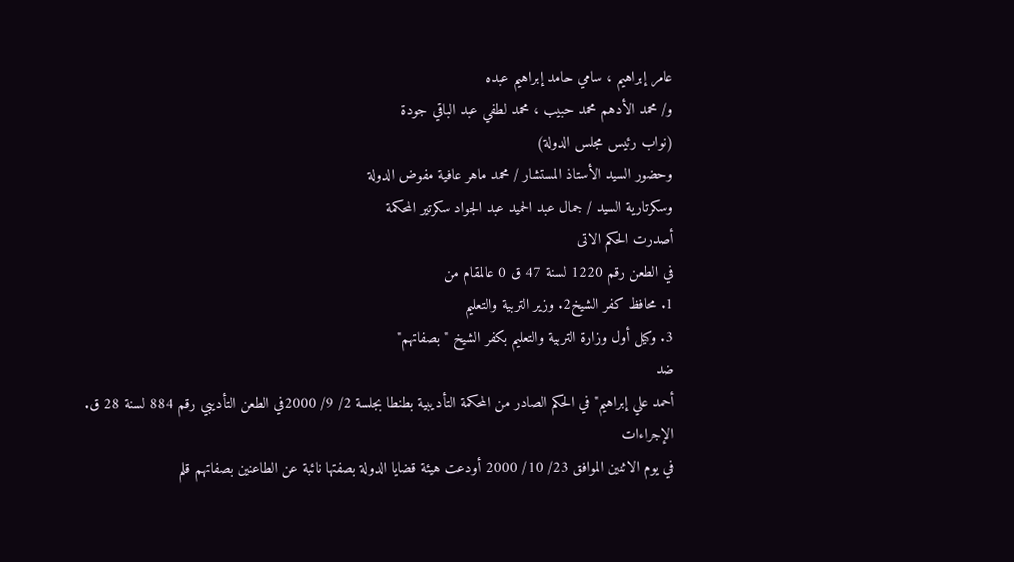عامر إبراهيم ، سامي حامد إبراهيم عبده
و/ محمد الأدهم محمد حبيب ، محمد لطفي عبد الباقي جودة
(نواب رئيس مجلس الدولة)
وحضور السيد الأستاذ المستشار / محمد ماهر عافية مفوض الدولة
وسكرتارية السيد / جمال عبد الحميد عبد الجواد سكرتير المحكمة
أصدرت الحكم الاتى
في الطعن رقم 1220 لسنة 47 ق 0 عالمقام من
1. محافظ كفر الشيخ2. وزير التربية والتعليم
3. وكيل أول وزارة التربية والتعليم بكفر الشيخ " بصفاتهم"
ضد
أحمد علي إبراهيم" في الحكم الصادر من المحكمة التأديبية بطنطا بجلسة 2/ 9/ 2000في الطعن التأديبي رقم 884 لسنة 28 ق.
الإجراءات
في يوم الاثنين الموافق 23/ 10/ 2000 أودعت هيئة قضايا الدولة بصفتها نائبة عن الطاعنين بصفاتهم قلم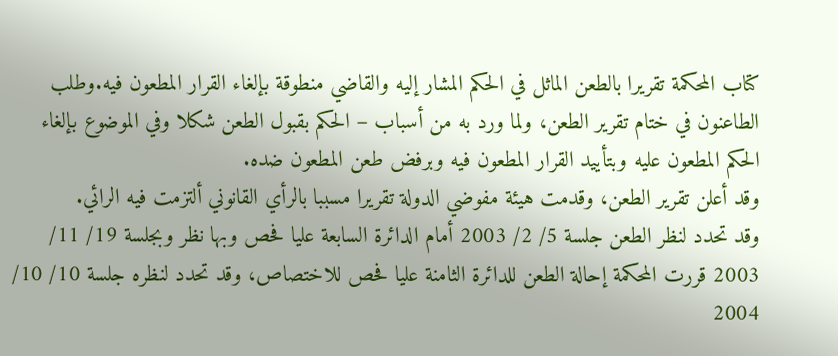كتاب المحكمة تقريرا بالطعن الماثل في الحكم المشار إليه والقاضي منطوقة بإلغاء القرار المطعون فيه.وطلب الطاعنون في ختام تقرير الطعن، ولما ورد به من أسباب – الحكم بقبول الطعن شكلا وفي الموضوع بإلغاء الحكم المطعون عليه وبتأييد القرار المطعون فيه وبرفض طعن المطعون ضده.
وقد أعلن تقرير الطعن، وقدمت هيئة مفوضي الدولة تقريرا مسببا بالرأي القانوني ألتزمت فيه الرائي.
وقد تحدد لنظر الطعن جلسة 5/ 2/ 2003 أمام الدائرة السابعة عليا فحص وبها نظر وبجلسة 19/ 11/ 2003 قررت المحكمة إحالة الطعن للدائرة الثامنة عليا فحص للاختصاص، وقد تحدد لنظره جلسة 10/ 10/ 2004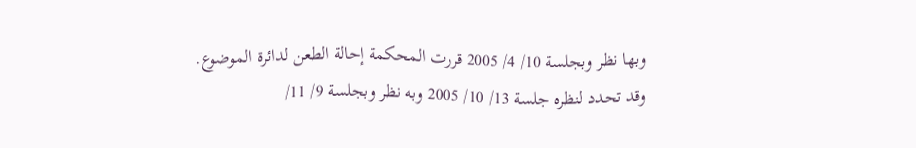وبها نظر وبجلسة 10/ 4/ 2005 قررت المحكمة إحالة الطعن لدائرة الموضوع.
وقد تحدد لنظره جلسة 13/ 10/ 2005 وبه نظر وبجلسة 9/ 11/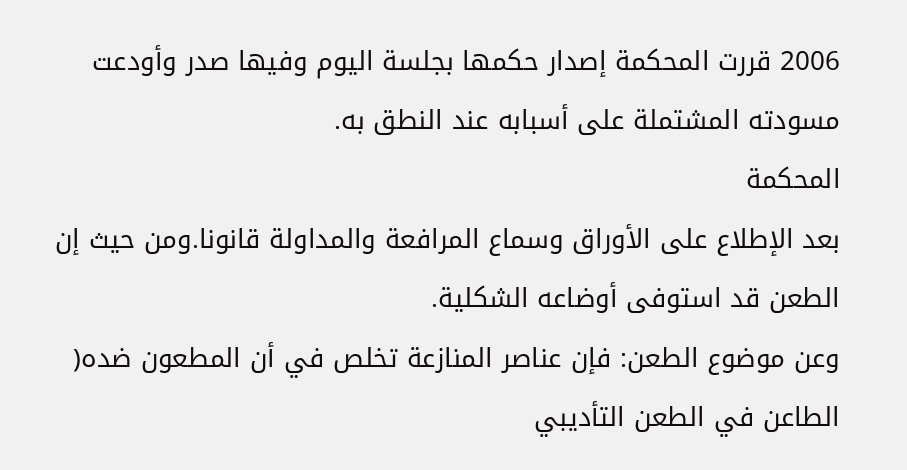2006 قررت المحكمة إصدار حكمها بجلسة اليوم وفيها صدر وأودعت مسودته المشتملة على أسبابه عند النطق به.
المحكمة
بعد الإطلاع على الأوراق وسماع المرافعة والمداولة قانونا.ومن حيث إن الطعن قد استوفى أوضاعه الشكلية.
وعن موضوع الطعن: فإن عناصر المنازعة تخلص في أن المطعون ضده( الطاعن في الطعن التأديبي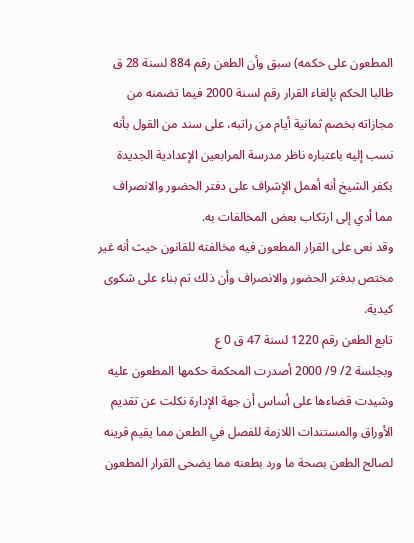المطعون على حكمه) سبق وأن الطعن رقم 884 لسنة 28 ق طالبا الحكم بإلغاء القرار رقم لسنة 2000 فيما تضمنه من مجازاته بخصم ثمانية أيام من راتبه، على سند من القول بأنه نسب إليه باعتباره ناظر مدرسة المرابعين الإعدادية الجديدة بكفر الشيخ أنه أهمل الإشراف على دفتر الحضور والانصراف مما أدي إلى ارتكاب بعض المخالفات به.
وقد نعى على القرار المطعون فيه مخالفته للقانون حيث أنه غير مختص بدفتر الحضور والانصراف وأن ذلك تم بناء على شكوى كيدية.
تابع الطعن رقم 1220 لسنة 47 ق 0 ع
وبجلسة 2/ 9/ 2000 أصدرت المحكمة حكمها المطعون عليه وشيدت قضاءها على أساس أن جهة الإدارة نكلت عن تقديم الأوراق والمستندات اللازمة للفصل في الطعن مما يقيم قرينه لصالح الطعن بصحة ما ورد بطعنه مما يضحى القرار المطعون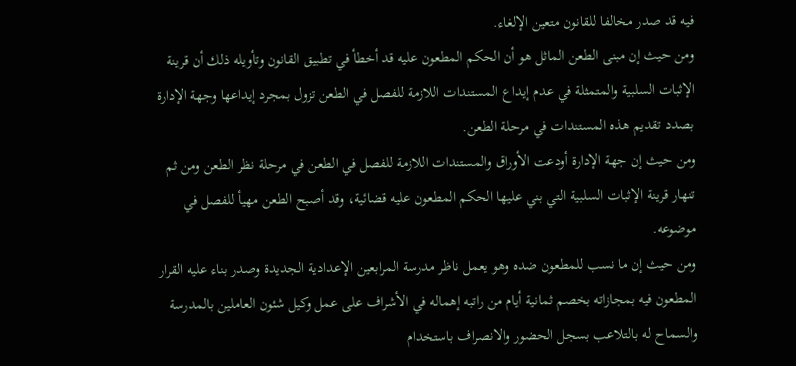فيه قد صدر مخالفا للقانون متعين الإلغاء.
ومن حيث إن مبنى الطعن الماثل هو أن الحكم المطعون عليه قد أخطأ في تطبيق القانون وتأويله ذلك أن قرينة الإثبات السلبية والمتمثلة في عدم إيداع المستندات اللازمة للفصل في الطعن تزول بمجرد إيداعها وجهة الإدارة بصدد تقديم هذه المستندات في مرحلة الطعن.
ومن حيث إن جهة الإدارة أودعت الأوراق والمستندات اللازمة للفصل في الطعن في مرحلة نظر الطعن ومن ثم تنهار قرينة الإثبات السلبية التي بني عليها الحكم المطعون عليه قضائية، وقد أصبح الطعن مهيأ للفصل في موضوعه.
ومن حيث إن ما نسب للمطعون ضده وهو يعمل ناظر مدرسة المرابعين الإعدادية الجديدة وصدر بناء عليه القرار المطعون فيه بمجازاته بخصم ثمانية أيام من راتبه إهماله في الأشراف على عمل وكيل شئون العاملين بالمدرسة والسماح له بالتلاعب بسجل الحضور والانصراف باستخدام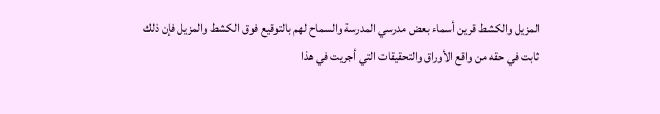المزيل والكشط قرين أسماء بعض مدرسي المدرسة والسماح لهم بالتوقيع فوق الكشط والمزيل فإن ذلك ثابت في حقه من واقع الأوراق والتحقيقات التي أجريت في هذا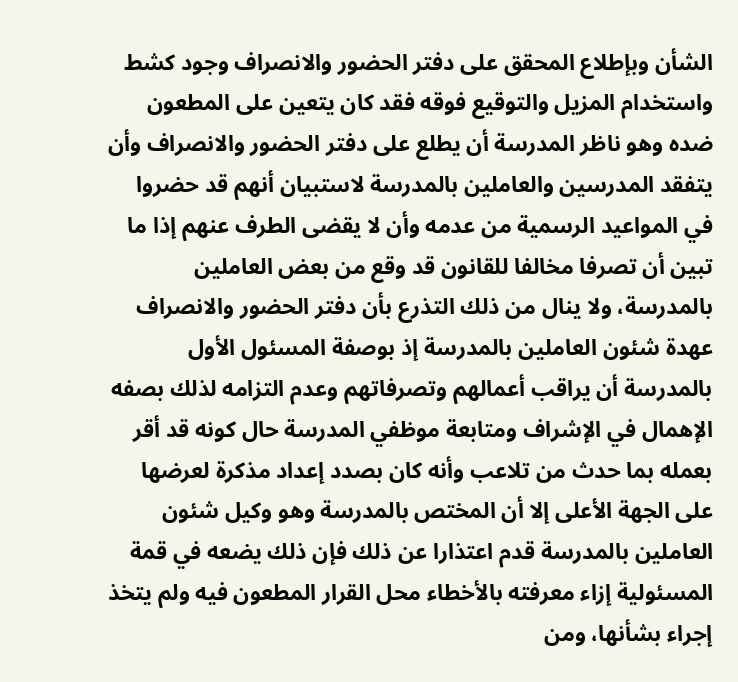الشأن وبإطلاع المحقق على دفتر الحضور والانصراف وجود كشط واستخدام المزيل والتوقيع فوقه فقد كان يتعين على المطعون ضده وهو ناظر المدرسة أن يطلع على دفتر الحضور والانصراف وأن يتفقد المدرسين والعاملين بالمدرسة لاستبيان أنهم قد حضروا في المواعيد الرسمية من عدمه وأن لا يقضى الطرف عنهم إذا ما تبين أن تصرفا مخالفا للقانون قد وقع من بعض العاملين بالمدرسة، ولا ينال من ذلك التذرع بأن دفتر الحضور والانصراف عهدة شئون العاملين بالمدرسة إذ بوصفة المسئول الأول بالمدرسة أن يراقب أعمالهم وتصرفاتهم وعدم التزامه لذلك بصفه الإهمال في الإشراف ومتابعة موظفي المدرسة حال كونه قد أقر بعمله بما حدث من تلاعب وأنه كان بصدد إعداد مذكرة لعرضها على الجهة الأعلى إلا أن المختص بالمدرسة وهو وكيل شئون العاملين بالمدرسة قدم اعتذارا عن ذلك فإن ذلك يضعه في قمة المسئولية إزاء معرفته بالأخطاء محل القرار المطعون فيه ولم يتخذ إجراء بشأنها، ومن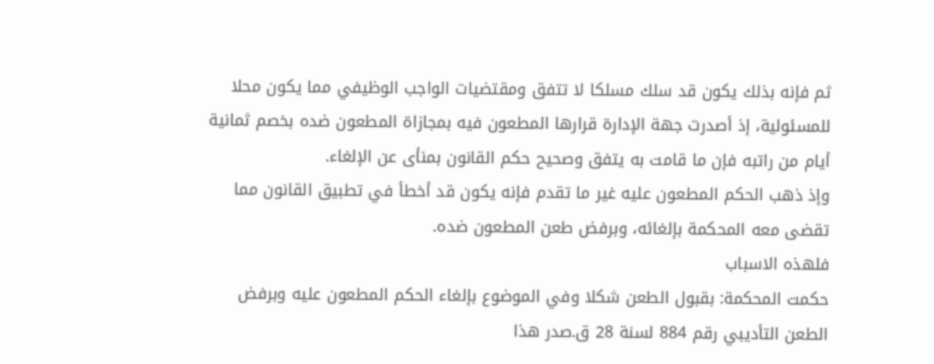ثم فإنه بذلك يكون قد سلك مسلكا لا تتفق ومقتضيات الواجب الوظيفي مما يكون محلا للمسئولية، إذ أصدرت جهة الإدارة قرارها المطعون فيه بمجازاة المطعون ضده بخصم ثمانية أيام من راتبه فإن ما قامت به يتفق وصحيح حكم القانون بمنأى عن الإلغاء.
وإذ ذهب الحكم المطعون عليه غير ما تقدم فإنه يكون قد أخطأ في تطبيق القانون مما تقضى معه المحكمة بإلغائه، وبرفض طعن المطعون ضده.
فلهذه الاسباب
حكمت المحكمة: بقبول الطعن شكلا وفي الموضوع بإلغاء الحكم المطعون عليه وبرفض الطعن التأديبي رقم 884 لسنة 28 ق.صدر هذا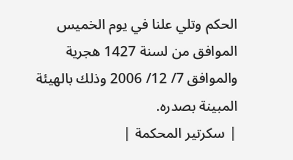الحكم وتلي علنا في يوم الخميس الموافق من لسنة 1427 هجرية والموافق 7/ 12/ 2006 وذلك بالهيئة المبينة بصدره.
| سكرتير المحكمة |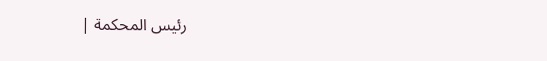رئيس المحكمة |